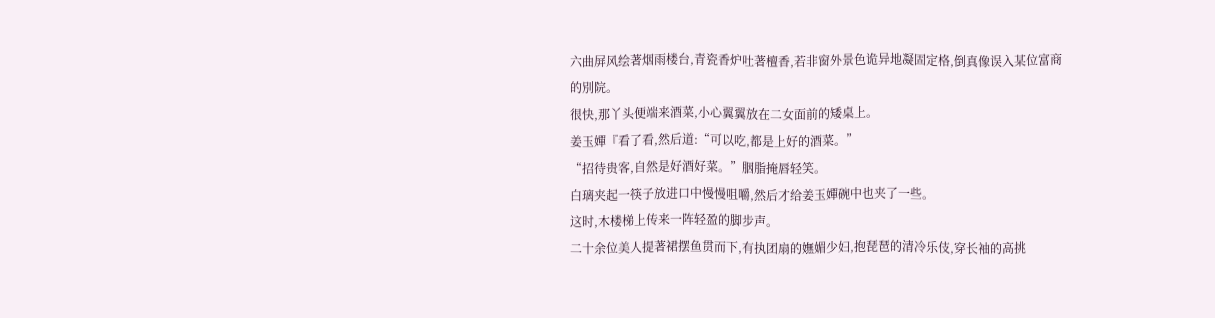六曲屏风绘著烟雨楼台,青瓷香炉吐著檀香,若非窗外景色诡异地凝固定格,倒真像误入某位富商的別院。
很快,那丫头便端来酒菜,小心翼翼放在二女面前的矮桌上。
姜玉嬋『看了看,然后道:“可以吃,都是上好的酒菜。”
“招待贵客,自然是好酒好菜。”胭脂掩唇轻笑。
白璃夹起一筷子放进口中慢慢咀嚼,然后才给姜玉嬋碗中也夹了一些。
这时,木楼梯上传来一阵轻盈的脚步声。
二十余位美人提著裙摆鱼贯而下,有执团扇的嫵媚少妇,抱琵琶的清冷乐伎,穿长袖的高挑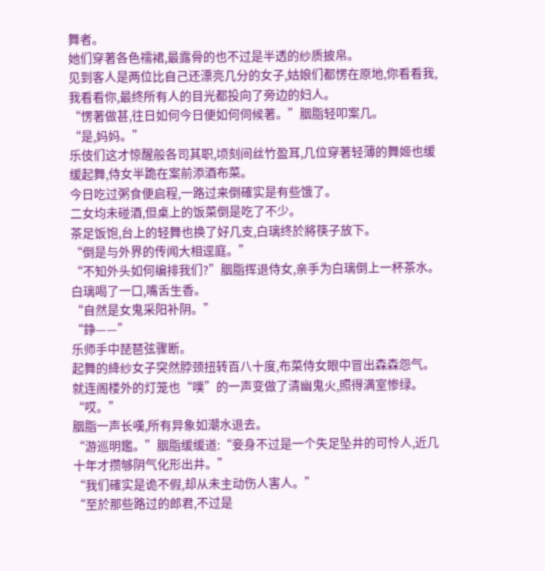舞者。
她们穿著各色襦裙,最露骨的也不过是半透的纱质披帛。
见到客人是两位比自己还漂亮几分的女子,姑娘们都愣在原地,你看看我,我看看你,最终所有人的目光都投向了旁边的妇人。
“愣著做甚,往日如何今日便如何伺候著。”胭脂轻叩案几。
“是,妈妈。”
乐伎们这才惊醒般各司其职,顷刻间丝竹盈耳,几位穿著轻薄的舞姬也缓缓起舞,侍女半跪在案前添酒布菜。
今日吃过粥食便启程,一路过来倒確实是有些饿了。
二女均未碰酒,但桌上的饭菜倒是吃了不少。
茶足饭饱,台上的轻舞也换了好几支,白璃终於將筷子放下。
“倒是与外界的传闻大相逕庭。”
“不知外头如何编排我们?”胭脂挥退侍女,亲手为白璃倒上一杯茶水。
白璃喝了一口,嘴舌生香。
“自然是女鬼采阳补阴。”
“錚——”
乐师手中琵琶弦骤断。
起舞的絳纱女子突然脖颈扭转百八十度,布菜侍女眼中冒出森森怨气。
就连阁楼外的灯笼也“噗”的一声变做了清幽鬼火,照得满室惨绿。
“哎。”
胭脂一声长嘆,所有异象如潮水退去。
“游巡明鑑。”胭脂缓缓道:“妾身不过是一个失足坠井的可怜人,近几十年才攒够阴气化形出井。”
“我们確实是诡不假,却从未主动伤人害人。”
“至於那些路过的郎君,不过是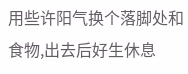用些许阳气换个落脚处和食物,出去后好生休息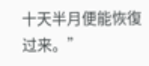十天半月便能恢復过来。”